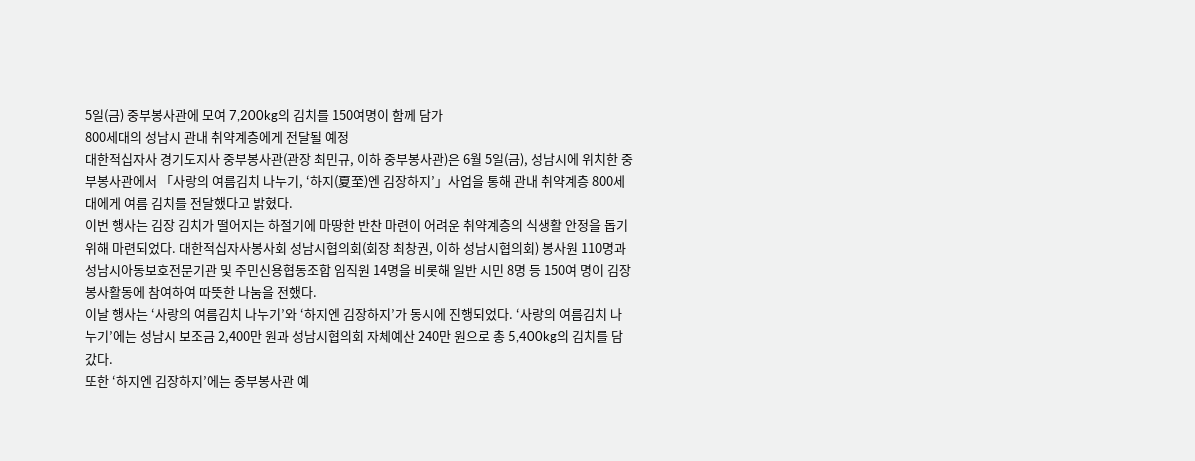5일(금) 중부봉사관에 모여 7,200kg의 김치를 150여명이 함께 담가
800세대의 성남시 관내 취약계층에게 전달될 예정
대한적십자사 경기도지사 중부봉사관(관장 최민규, 이하 중부봉사관)은 6월 5일(금), 성남시에 위치한 중부봉사관에서 「사랑의 여름김치 나누기, ‘하지(夏至)엔 김장하지’」사업을 통해 관내 취약계층 800세대에게 여름 김치를 전달했다고 밝혔다.
이번 행사는 김장 김치가 떨어지는 하절기에 마땅한 반찬 마련이 어려운 취약계층의 식생활 안정을 돕기 위해 마련되었다. 대한적십자사봉사회 성남시협의회(회장 최창권, 이하 성남시협의회) 봉사원 110명과 성남시아동보호전문기관 및 주민신용협동조합 임직원 14명을 비롯해 일반 시민 8명 등 150여 명이 김장 봉사활동에 참여하여 따뜻한 나눔을 전했다.
이날 행사는 ‘사랑의 여름김치 나누기’와 ‘하지엔 김장하지’가 동시에 진행되었다. ‘사랑의 여름김치 나누기’에는 성남시 보조금 2,400만 원과 성남시협의회 자체예산 240만 원으로 총 5,400kg의 김치를 담갔다.
또한 ‘하지엔 김장하지’에는 중부봉사관 예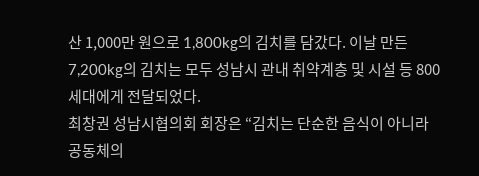산 1,000만 원으로 1,800kg의 김치를 담갔다. 이날 만든 7,200kg의 김치는 모두 성남시 관내 취약계층 및 시설 등 800세대에게 전달되었다.
최창권 성남시협의회 회장은 “김치는 단순한 음식이 아니라 공동체의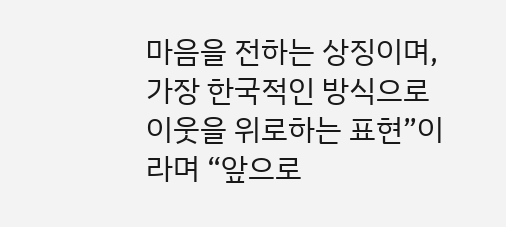마음을 전하는 상징이며, 가장 한국적인 방식으로 이웃을 위로하는 표현”이라며 “앞으로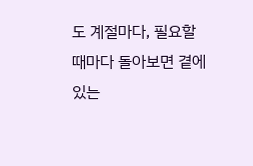도 계절마다, 필요할 때마다 돌아보면 곁에 있는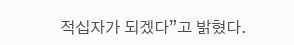적십자가 되겠다”고 밝혔다.